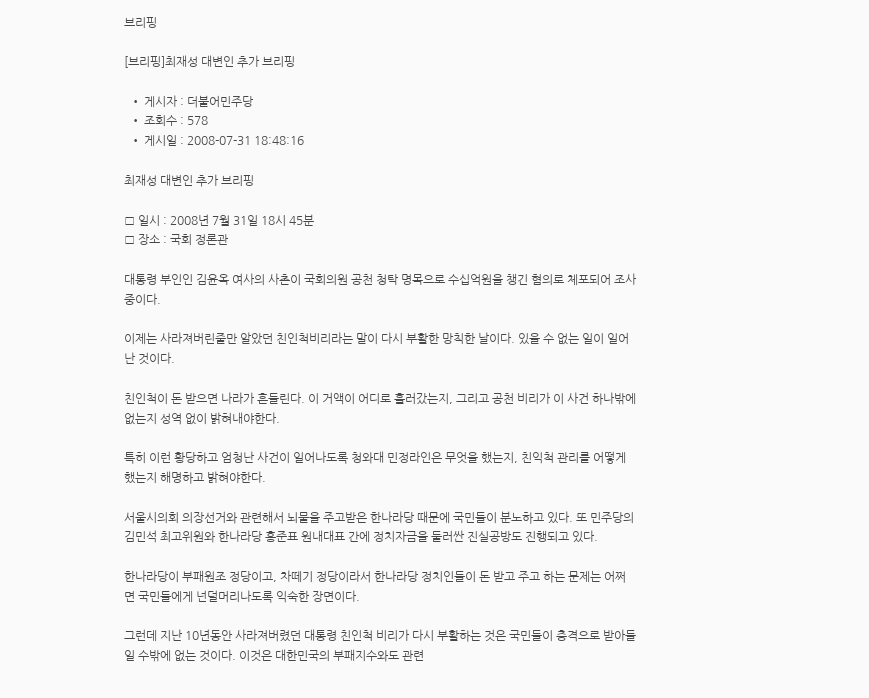브리핑

[브리핑]최재성 대변인 추가 브리핑

  • 게시자 : 더불어민주당
  • 조회수 : 578
  • 게시일 : 2008-07-31 18:48:16

최재성 대변인 추가 브리핑

□ 일시 : 2008년 7월 31일 18시 45분
□ 장소 : 국회 정론관

대통령 부인인 김윤옥 여사의 사촌이 국회의원 공천 청탁 명목으로 수십억원을 챙긴 혐의로 체포되어 조사 중이다.

이제는 사라져버린줄만 알았던 친인척비리라는 말이 다시 부활한 망칙한 날이다. 있을 수 없는 일이 일어난 것이다.

친인척이 돈 받으면 나라가 흔들린다. 이 거액이 어디로 흘러갔는지, 그리고 공천 비리가 이 사건 하나밖에 없는지 성역 없이 밝혀내야한다.

특히 이런 황당하고 엄청난 사건이 일어나도록 청와대 민정라인은 무엇을 했는지, 친익척 관리를 어떻게 했는지 해명하고 밝혀야한다.

서울시의회 의장선거와 관련해서 뇌물을 주고받은 한나라당 때문에 국민들이 분노하고 있다. 또 민주당의 김민석 최고위원와 한나라당 홍준표 원내대표 간에 정치자금을 둘러싼 진실공방도 진행되고 있다.

한나라당이 부패원조 정당이고, 차떼기 정당이라서 한나라당 정치인들이 돈 받고 주고 하는 문제는 어쩌면 국민들에게 넌덜머리나도록 익숙한 장면이다.

그런데 지난 10년동안 사라져버렸던 대통령 친인척 비리가 다시 부활하는 것은 국민들이 충격으로 받아들일 수밖에 없는 것이다. 이것은 대한민국의 부패지수와도 관련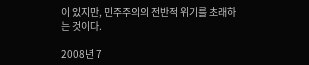이 있지만, 민주주의의 전반적 위기를 초래하는 것이다.

2008년 7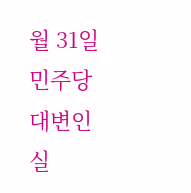월 31일
민주당 대변인실